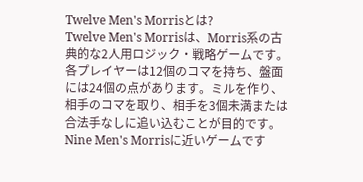Twelve Men's Morrisとは?
Twelve Men's Morrisは、Morris系の古典的な2人用ロジック・戦略ゲームです。各プレイヤーは12個のコマを持ち、盤面には24個の点があります。ミルを作り、相手のコマを取り、相手を3個未満または合法手なしに追い込むことが目的です。
Nine Men's Morrisに近いゲームです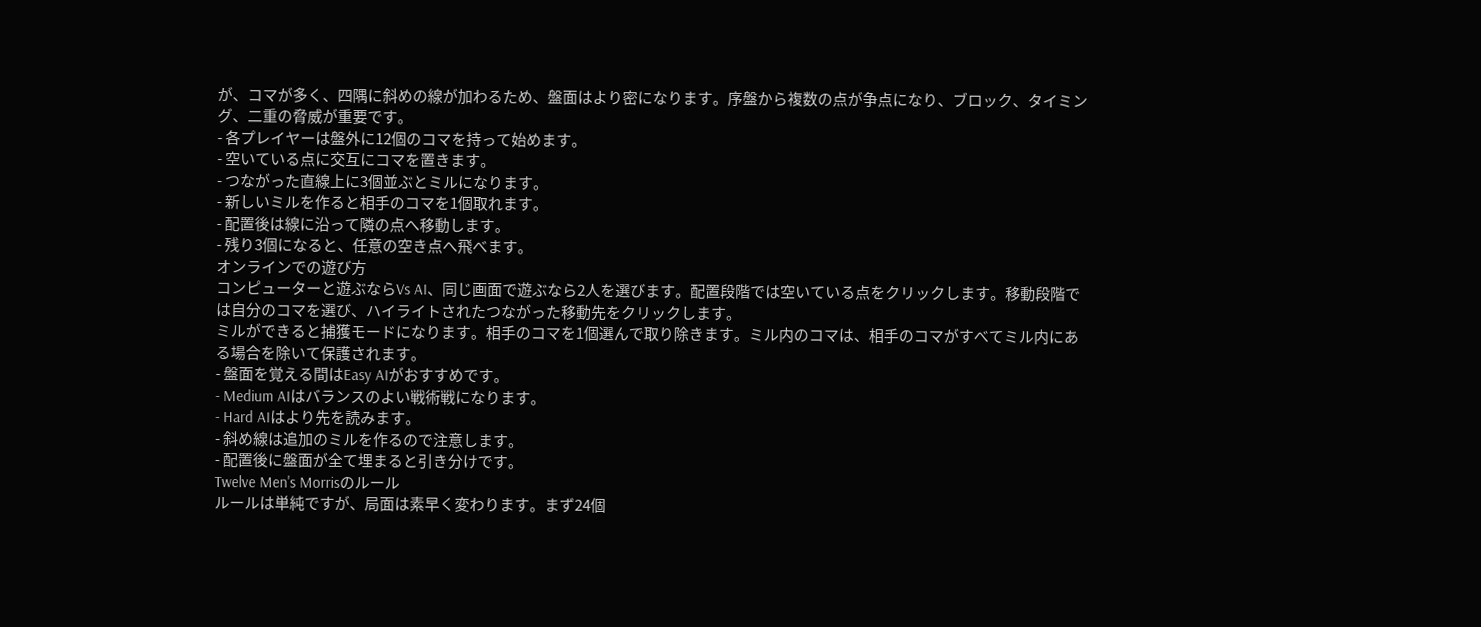が、コマが多く、四隅に斜めの線が加わるため、盤面はより密になります。序盤から複数の点が争点になり、ブロック、タイミング、二重の脅威が重要です。
- 各プレイヤーは盤外に12個のコマを持って始めます。
- 空いている点に交互にコマを置きます。
- つながった直線上に3個並ぶとミルになります。
- 新しいミルを作ると相手のコマを1個取れます。
- 配置後は線に沿って隣の点へ移動します。
- 残り3個になると、任意の空き点へ飛べます。
オンラインでの遊び方
コンピューターと遊ぶならVs AI、同じ画面で遊ぶなら2人を選びます。配置段階では空いている点をクリックします。移動段階では自分のコマを選び、ハイライトされたつながった移動先をクリックします。
ミルができると捕獲モードになります。相手のコマを1個選んで取り除きます。ミル内のコマは、相手のコマがすべてミル内にある場合を除いて保護されます。
- 盤面を覚える間はEasy AIがおすすめです。
- Medium AIはバランスのよい戦術戦になります。
- Hard AIはより先を読みます。
- 斜め線は追加のミルを作るので注意します。
- 配置後に盤面が全て埋まると引き分けです。
Twelve Men's Morrisのルール
ルールは単純ですが、局面は素早く変わります。まず24個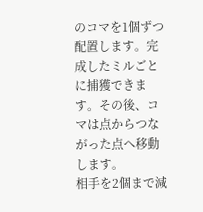のコマを1個ずつ配置します。完成したミルごとに捕獲できます。その後、コマは点からつながった点へ移動します。
相手を2個まで減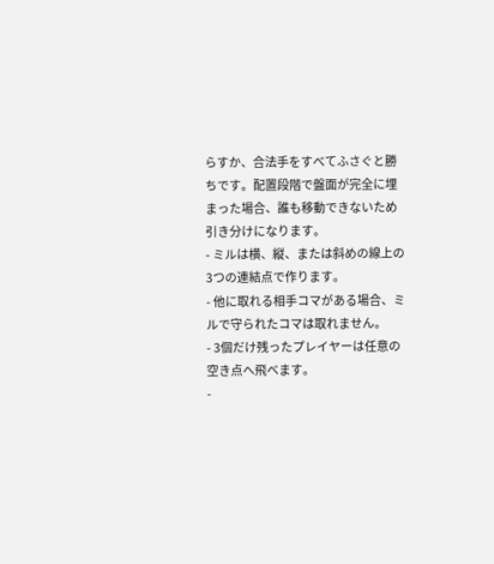らすか、合法手をすべてふさぐと勝ちです。配置段階で盤面が完全に埋まった場合、誰も移動できないため引き分けになります。
- ミルは横、縦、または斜めの線上の3つの連結点で作ります。
- 他に取れる相手コマがある場合、ミルで守られたコマは取れません。
- 3個だけ残ったプレイヤーは任意の空き点へ飛べます。
-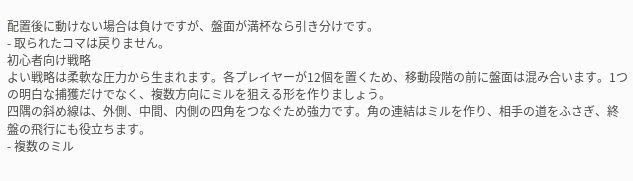配置後に動けない場合は負けですが、盤面が満杯なら引き分けです。
- 取られたコマは戻りません。
初心者向け戦略
よい戦略は柔軟な圧力から生まれます。各プレイヤーが12個を置くため、移動段階の前に盤面は混み合います。1つの明白な捕獲だけでなく、複数方向にミルを狙える形を作りましょう。
四隅の斜め線は、外側、中間、内側の四角をつなぐため強力です。角の連結はミルを作り、相手の道をふさぎ、終盤の飛行にも役立ちます。
- 複数のミル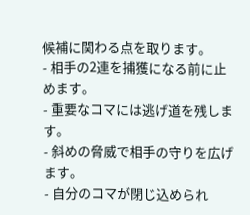候補に関わる点を取ります。
- 相手の2連を捕獲になる前に止めます。
- 重要なコマには逃げ道を残します。
- 斜めの脅威で相手の守りを広げます。
- 自分のコマが閉じ込められ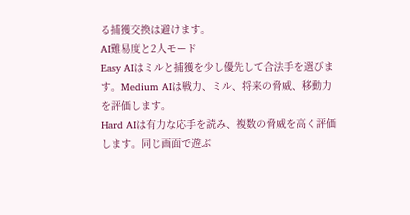る捕獲交換は避けます。
AI難易度と2人モード
Easy AIはミルと捕獲を少し優先して合法手を選びます。Medium AIは戦力、ミル、将来の脅威、移動力を評価します。
Hard AIは有力な応手を読み、複数の脅威を高く評価します。同じ画面で遊ぶ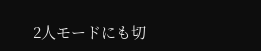2人モードにも切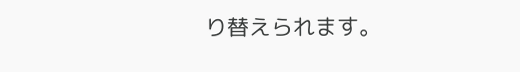り替えられます。